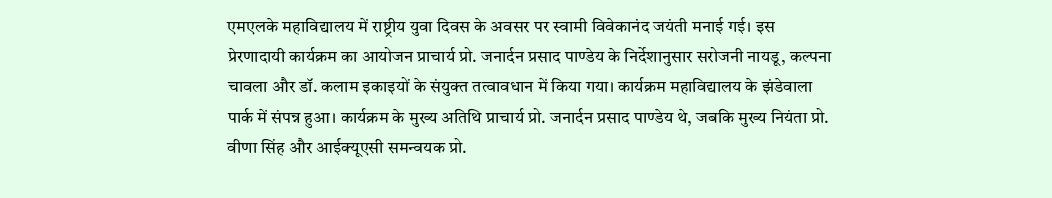एमएलके महाविद्यालय में राष्ट्रीय युवा दिवस के अवसर पर स्वामी विवेकानंद जयंती मनाई गई। इस प्रेरणादायी कार्यक्रम का आयोजन प्राचार्य प्रो. जनार्दन प्रसाद पाण्डेय के निर्देशानुसार सरोजनी नायडू, कल्पना चावला और डॉ. कलाम इकाइयों के संयुक्त तत्वावधान में किया गया। कार्यक्रम महाविद्यालय के झंडेवाला पार्क में संपन्न हुआ। कार्यक्रम के मुख्य अतिथि प्राचार्य प्रो. जनार्दन प्रसाद पाण्डेय थे, जबकि मुख्य नियंता प्रो. वीणा सिंह और आईक्यूएसी समन्वयक प्रो.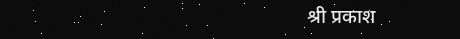श्री प्रकाश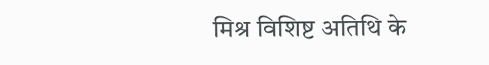मिश्र विशिष्ट अतिथि के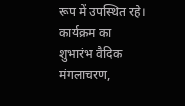रूप में उपस्थित रहे। कार्यक्रम का शुभारंभ वैदिक मंगलाचरण,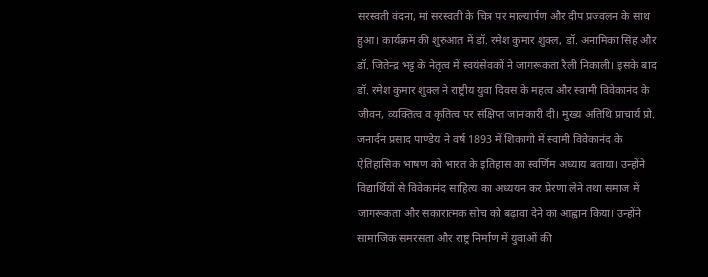सरस्वती वंदना, मां सरस्वती के चित्र पर माल्यार्पण और दीप प्रज्वलन के साथ हुआ। कार्यक्रम की शुरुआत में डॉ. रमेश कुमार शुक्ल, डॉ. अनामिका सिंह और डॉ. जितेन्द्र भट्ट के नेतृत्व में स्वयंसेवकों ने जागरूकता रैली निकाली। इसके बाद डॉ. रमेश कुमार शुक्ल ने राष्ट्रीय युवा दिवस के महत्व और स्वामी विवेकानंद के जीवन, व्यक्तित्व व कृतित्व पर संक्षिप्त जानकारी दी। मुख्य अतिथि प्राचार्य प्रो. जनार्दन प्रसाद पाण्डेय ने वर्ष 1893 में शिकागो में स्वामी विवेकानंद के ऐतिहासिक भाषण को भारत के इतिहास का स्वर्णिम अध्याय बताया। उन्होंने विद्यार्थियों से विवेकानंद साहित्य का अध्ययन कर प्रेरणा लेने तथा समाज में जागरूकता और सकारात्मक सोच को बढ़ावा देने का आह्वान किया। उन्होंने सामाजिक समरसता और राष्ट्र निर्माण में युवाओं की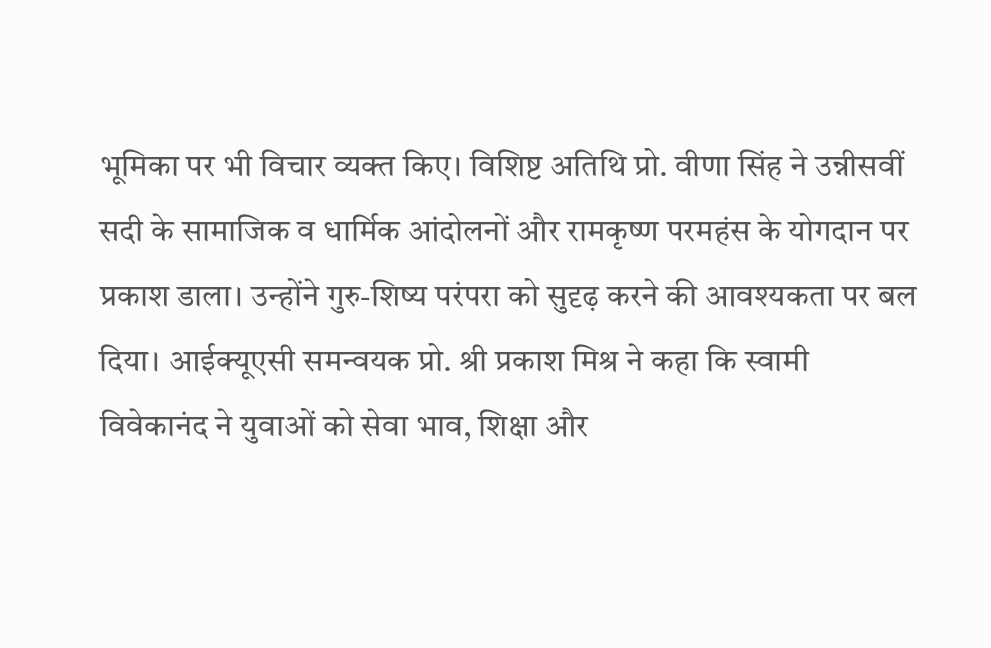भूमिका पर भी विचार व्यक्त किए। विशिष्ट अतिथि प्रो. वीणा सिंह ने उन्नीसवीं सदी के सामाजिक व धार्मिक आंदोलनों और रामकृष्ण परमहंस के योगदान पर प्रकाश डाला। उन्होंने गुरु-शिष्य परंपरा को सुदृढ़ करने की आवश्यकता पर बल दिया। आईक्यूएसी समन्वयक प्रो. श्री प्रकाश मिश्र ने कहा कि स्वामी विवेकानंद ने युवाओं को सेवा भाव, शिक्षा और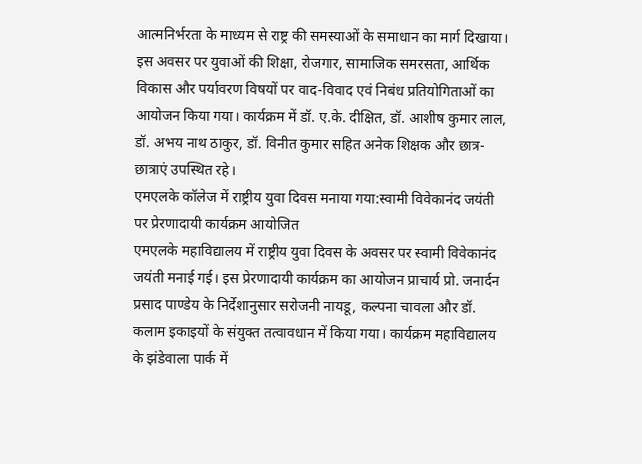आत्मनिर्भरता के माध्यम से राष्ट्र की समस्याओं के समाधान का मार्ग दिखाया। इस अवसर पर युवाओं की शिक्षा, रोजगार, सामाजिक समरसता, आर्थिक विकास और पर्यावरण विषयों पर वाद-विवाद एवं निबंध प्रतियोगिताओं का आयोजन किया गया। कार्यक्रम में डॉ. ए.के. दीक्षित, डॉ. आशीष कुमार लाल, डॉ. अभय नाथ ठाकुर, डॉ. विनीत कुमार सहित अनेक शिक्षक और छात्र-छात्राएं उपस्थित रहे।
एमएलके कॉलेज में राष्ट्रीय युवा दिवस मनाया गया:स्वामी विवेकानंद जयंती पर प्रेरणादायी कार्यक्रम आयोजित
एमएलके महाविद्यालय में राष्ट्रीय युवा दिवस के अवसर पर स्वामी विवेकानंद जयंती मनाई गई। इस प्रेरणादायी कार्यक्रम का आयोजन प्राचार्य प्रो. जनार्दन प्रसाद पाण्डेय के निर्देशानुसार सरोजनी नायडू, कल्पना चावला और डॉ. कलाम इकाइयों के संयुक्त तत्वावधान में किया गया। कार्यक्रम महाविद्यालय के झंडेवाला पार्क में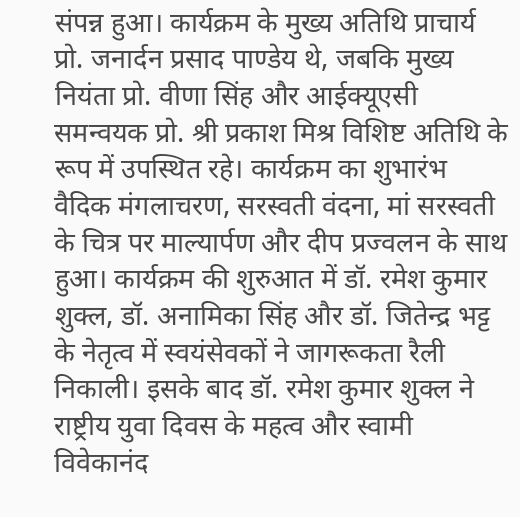संपन्न हुआ। कार्यक्रम के मुख्य अतिथि प्राचार्य प्रो. जनार्दन प्रसाद पाण्डेय थे, जबकि मुख्य नियंता प्रो. वीणा सिंह और आईक्यूएसी समन्वयक प्रो. श्री प्रकाश मिश्र विशिष्ट अतिथि के रूप में उपस्थित रहे। कार्यक्रम का शुभारंभ वैदिक मंगलाचरण, सरस्वती वंदना, मां सरस्वती के चित्र पर माल्यार्पण और दीप प्रज्वलन के साथ हुआ। कार्यक्रम की शुरुआत में डॉ. रमेश कुमार शुक्ल, डॉ. अनामिका सिंह और डॉ. जितेन्द्र भट्ट के नेतृत्व में स्वयंसेवकों ने जागरूकता रैली निकाली। इसके बाद डॉ. रमेश कुमार शुक्ल ने राष्ट्रीय युवा दिवस के महत्व और स्वामी विवेकानंद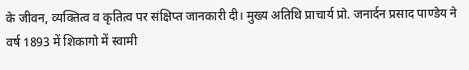के जीवन, व्यक्तित्व व कृतित्व पर संक्षिप्त जानकारी दी। मुख्य अतिथि प्राचार्य प्रो. जनार्दन प्रसाद पाण्डेय ने वर्ष 1893 में शिकागो में स्वामी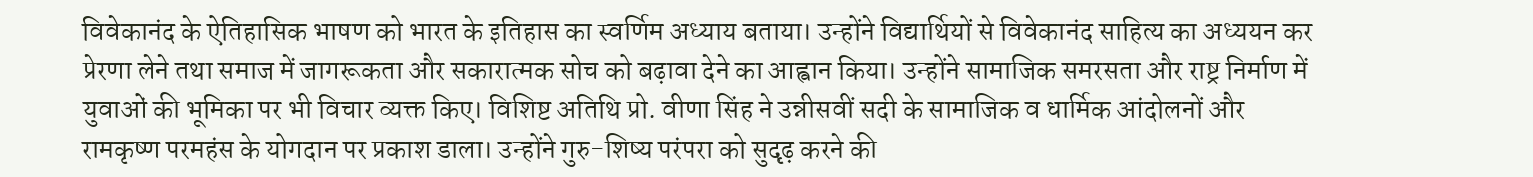विवेकानंद के ऐतिहासिक भाषण को भारत के इतिहास का स्वर्णिम अध्याय बताया। उन्होंने विद्यार्थियों से विवेकानंद साहित्य का अध्ययन कर प्रेरणा लेने तथा समाज में जागरूकता और सकारात्मक सोच को बढ़ावा देने का आह्वान किया। उन्होंने सामाजिक समरसता और राष्ट्र निर्माण में युवाओं की भूमिका पर भी विचार व्यक्त किए। विशिष्ट अतिथि प्रो. वीणा सिंह ने उन्नीसवीं सदी के सामाजिक व धार्मिक आंदोलनों और रामकृष्ण परमहंस के योगदान पर प्रकाश डाला। उन्होंने गुरु-शिष्य परंपरा को सुदृढ़ करने की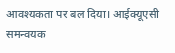आवश्यकता पर बल दिया। आईक्यूएसी समन्वयक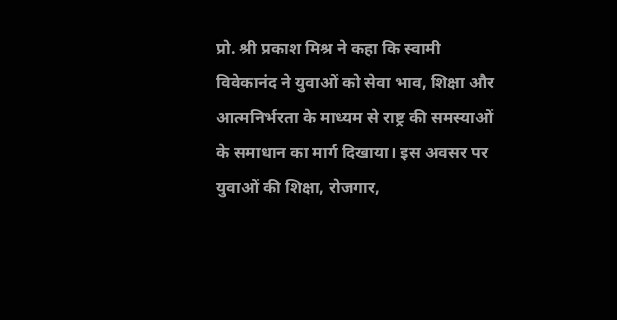प्रो. श्री प्रकाश मिश्र ने कहा कि स्वामी विवेकानंद ने युवाओं को सेवा भाव, शिक्षा और आत्मनिर्भरता के माध्यम से राष्ट्र की समस्याओं के समाधान का मार्ग दिखाया। इस अवसर पर युवाओं की शिक्षा, रोजगार,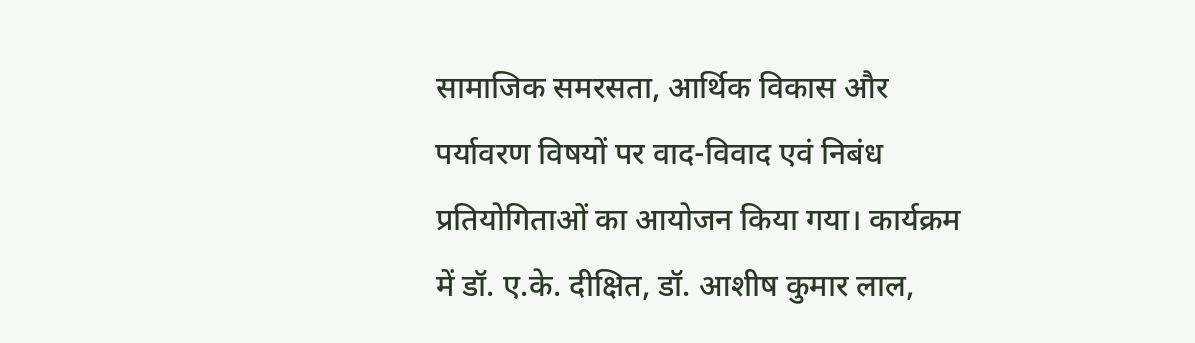सामाजिक समरसता, आर्थिक विकास और पर्यावरण विषयों पर वाद-विवाद एवं निबंध प्रतियोगिताओं का आयोजन किया गया। कार्यक्रम में डॉ. ए.के. दीक्षित, डॉ. आशीष कुमार लाल,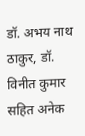डॉ. अभय नाथ ठाकुर, डॉ. विनीत कुमार सहित अनेक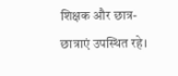शिक्षक और छात्र-छात्राएं उपस्थित रहे।